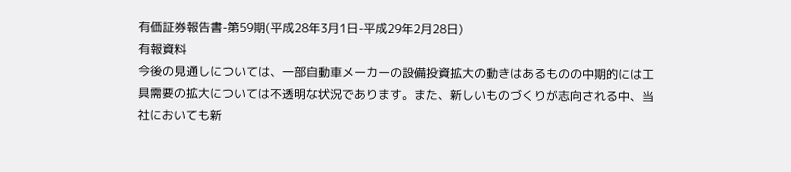有価証券報告書-第59期(平成28年3月1日-平成29年2月28日)
有報資料
今後の見通しについては、一部自動車メーカーの設備投資拡大の動きはあるものの中期的には工具需要の拡大については不透明な状況であります。また、新しいものづくりが志向される中、当社においても新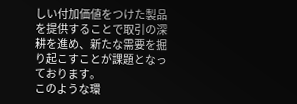しい付加価値をつけた製品を提供することで取引の深耕を進め、新たな需要を掘り起こすことが課題となっております。
このような環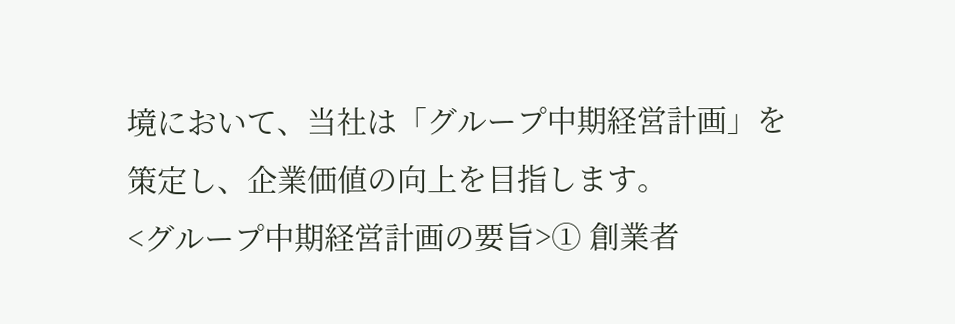境において、当社は「グループ中期経営計画」を策定し、企業価値の向上を目指します。
<グループ中期経営計画の要旨>① 創業者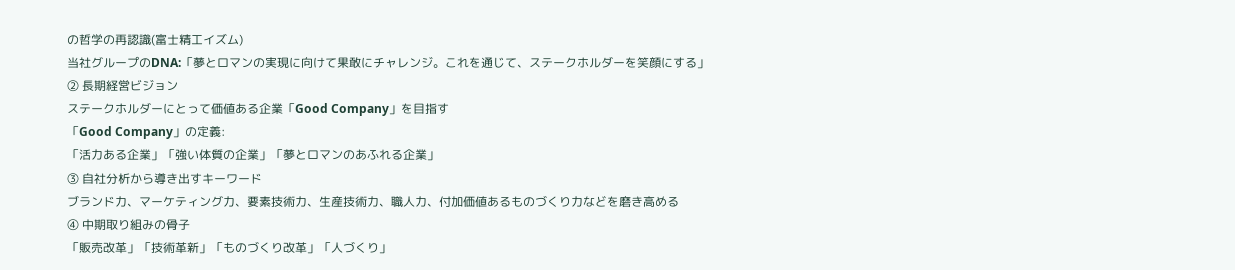の哲学の再認識(富士精工イズム)
当社グループのDNA:「夢とロマンの実現に向けて果敢にチャレンジ。これを通じて、ステークホルダーを笑顔にする」
② 長期経営ビジョン
ステークホルダーにとって価値ある企業「Good Company」を目指す
「Good Company」の定義:
「活力ある企業」「強い体質の企業」「夢とロマンのあふれる企業」
③ 自社分析から導き出すキーワード
ブランド力、マーケティング力、要素技術力、生産技術力、職人力、付加価値あるものづくり力などを磨き高める
④ 中期取り組みの骨子
「販売改革」「技術革新」「ものづくり改革」「人づくり」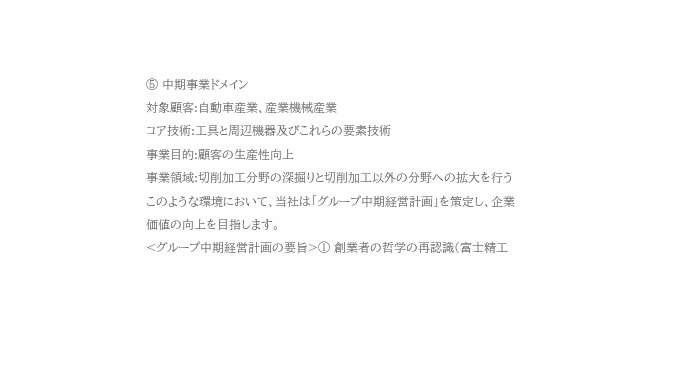⑤ 中期事業ドメイン
対象顧客:自動車産業、産業機械産業
コア技術:工具と周辺機器及びこれらの要素技術
事業目的:顧客の生産性向上
事業領域:切削加工分野の深掘りと切削加工以外の分野への拡大を行う
このような環境において、当社は「グループ中期経営計画」を策定し、企業価値の向上を目指します。
<グループ中期経営計画の要旨>① 創業者の哲学の再認識(富士精工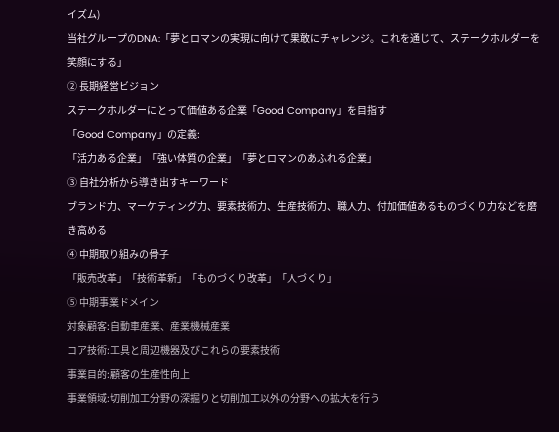イズム)
当社グループのDNA:「夢とロマンの実現に向けて果敢にチャレンジ。これを通じて、ステークホルダーを笑顔にする」
② 長期経営ビジョン
ステークホルダーにとって価値ある企業「Good Company」を目指す
「Good Company」の定義:
「活力ある企業」「強い体質の企業」「夢とロマンのあふれる企業」
③ 自社分析から導き出すキーワード
ブランド力、マーケティング力、要素技術力、生産技術力、職人力、付加価値あるものづくり力などを磨き高める
④ 中期取り組みの骨子
「販売改革」「技術革新」「ものづくり改革」「人づくり」
⑤ 中期事業ドメイン
対象顧客:自動車産業、産業機械産業
コア技術:工具と周辺機器及びこれらの要素技術
事業目的:顧客の生産性向上
事業領域:切削加工分野の深掘りと切削加工以外の分野への拡大を行う